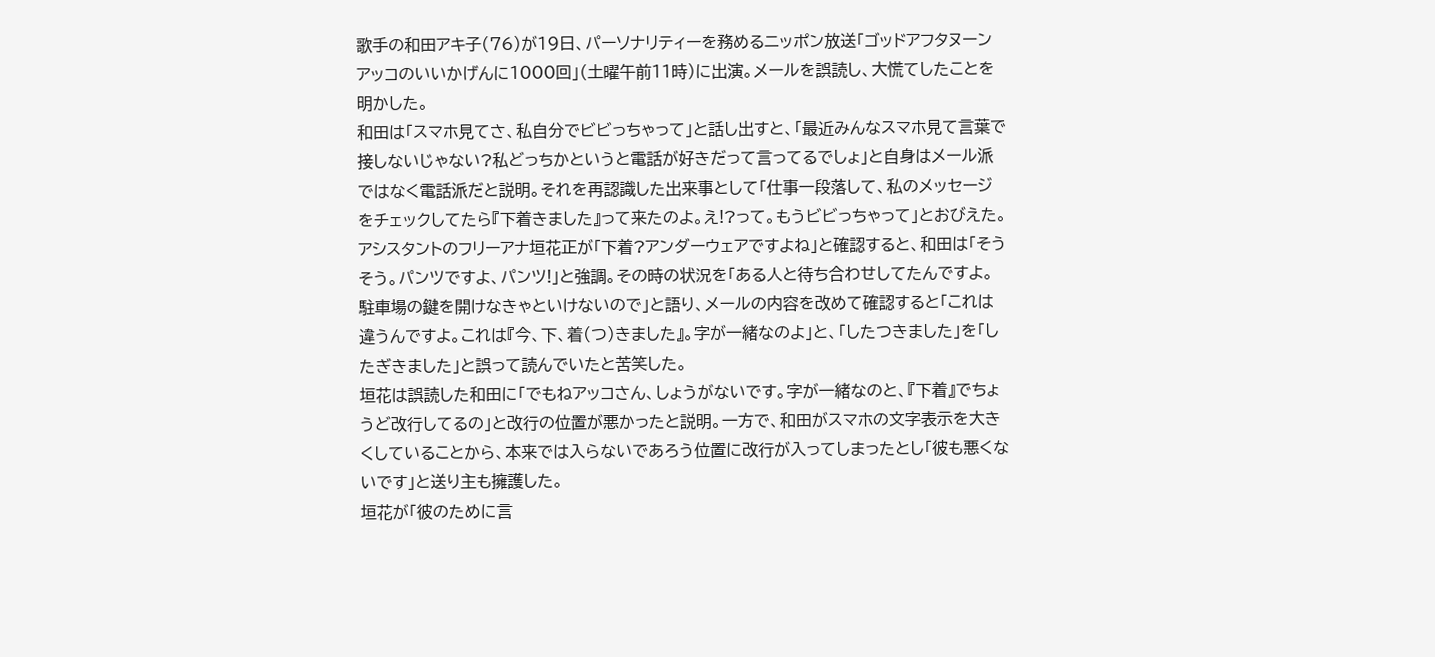歌手の和田アキ子(76)が19日、パーソナリティーを務めるニッポン放送「ゴッドアフタヌーン アッコのいいかげんに1000回」(土曜午前11時)に出演。メールを誤読し、大慌てしたことを明かした。
和田は「スマホ見てさ、私自分でビビっちゃって」と話し出すと、「最近みんなスマホ見て言葉で接しないじゃない?私どっちかというと電話が好きだって言ってるでしょ」と自身はメール派ではなく電話派だと説明。それを再認識した出来事として「仕事一段落して、私のメッセージをチェックしてたら『下着きました』って来たのよ。え!?って。もうビビっちゃって」とおびえた。
アシスタントのフリーアナ垣花正が「下着?アンダーウェアですよね」と確認すると、和田は「そうそう。パンツですよ、パンツ!」と強調。その時の状況を「ある人と待ち合わせしてたんですよ。駐車場の鍵を開けなきゃといけないので」と語り、メールの内容を改めて確認すると「これは違うんですよ。これは『今、下、着(つ)きました』。字が一緒なのよ」と、「したつきました」を「したぎきました」と誤って読んでいたと苦笑した。
垣花は誤読した和田に「でもねアッコさん、しょうがないです。字が一緒なのと、『下着』でちょうど改行してるの」と改行の位置が悪かったと説明。一方で、和田がスマホの文字表示を大きくしていることから、本来では入らないであろう位置に改行が入ってしまったとし「彼も悪くないです」と送り主も擁護した。
垣花が「彼のために言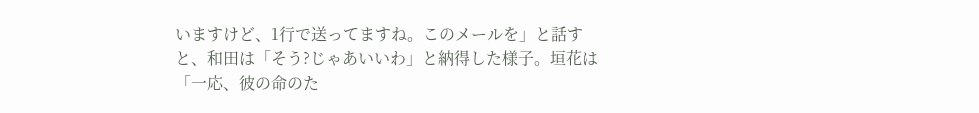いますけど、1行で送ってますね。このメールを」と話すと、和田は「そう?じゃあいいわ」と納得した様子。垣花は「一応、彼の命のた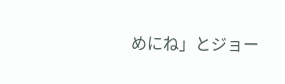めにね」とジョー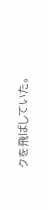クを飛ばしていた。